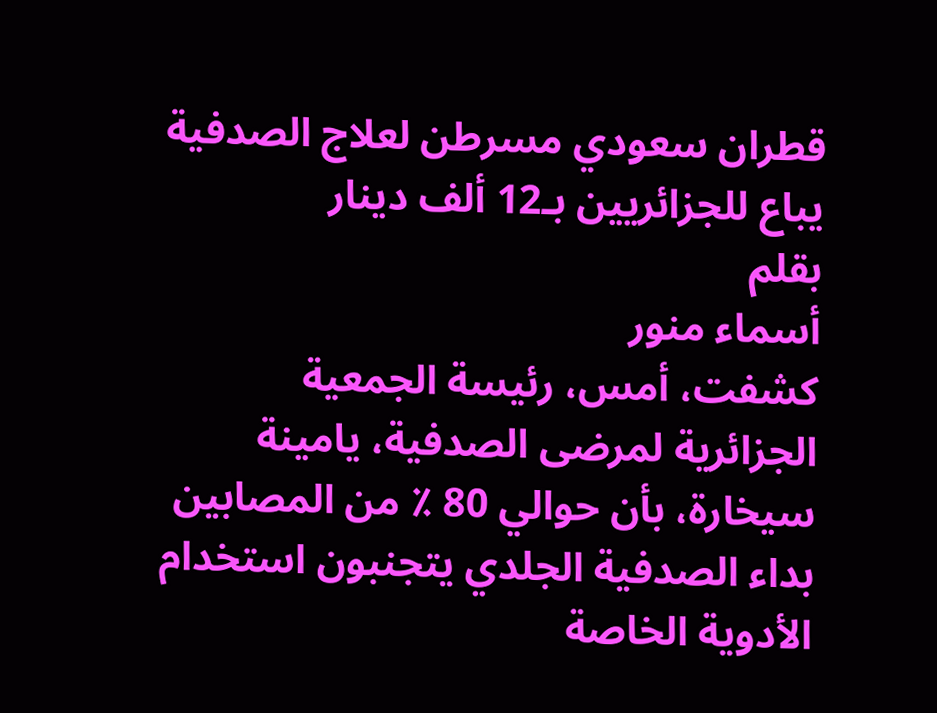قطران سعودي مسرطن لعلاج الصدفية يباع للجزائريين بـ12 ألف دينار
بقلم
أسماء منور
كشفت، أمس، رئيسة الجمعية الجزائرية لمرضى الصدفية، يامينة سيخارة، بأن حوالي 80 ٪ من المصابين بداء الصدفية الجلدي يتجنبون استخدام الأدوية الخاصة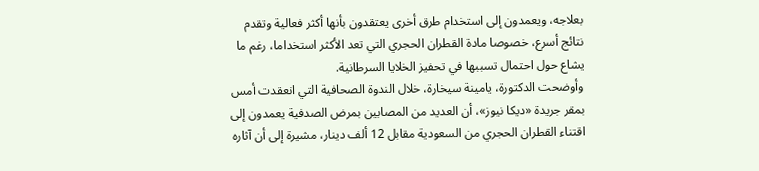بعلاجه، ويعمدون إلى استخدام طرق أخرى يعتقدون بأنها أكثر فعالية وتقدم نتائج أسرع، خصوصا مادة القطران الحجري التي تعد الأكثر استخداما، رغم ما يشاع حول احتمال تسببها في تحفيز الخلايا السرطانية.
وأوضحت الدكتورة، يامينة سيخارة، خلال الندوة الصحافية التي انعقدت أمس بمقر جريدة «ديكا نيوز»، أن العديد من المصابين بمرض الصدفية يعمدون إلى اقتناء القطران الحجري من السعودية مقابل 12 ألف دينار، مشيرة إلى أن آثاره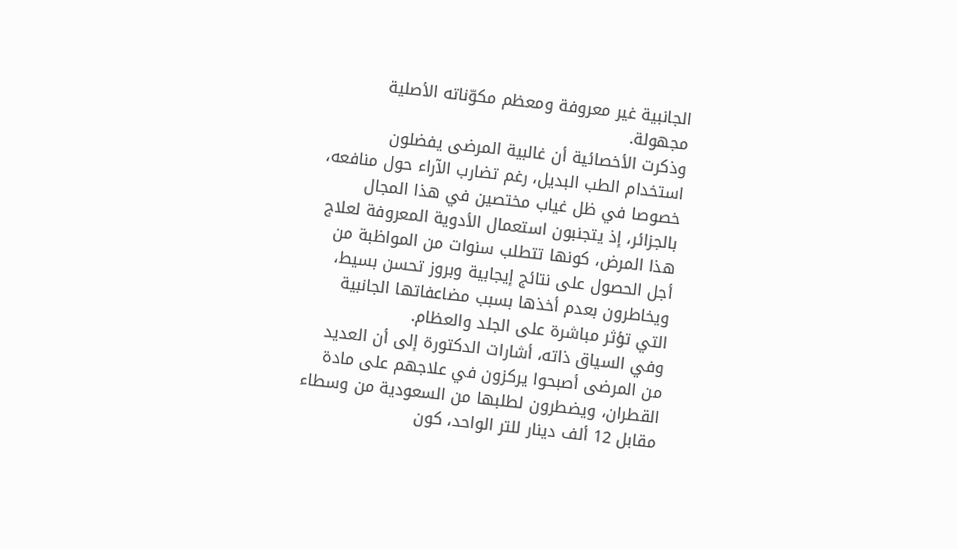الجانبية غير معروفة ومعظم مكوّناته الأصلية مجهولة.
وذكرت الأخصائية أن غالبية المرضى يفضلون استخدام الطب البديل، رغم تضارب الآراء حول منافعه، خصوصا في ظل غياب مختصين في هذا المجال بالجزائر، إذ يتجنبون استعمال الأدوية المعروفة لعلاج هذا المرض، كونها تتطلب سنوات من المواظبة من أجل الحصول على نتائج إيجابية وبروز تحسن بسيط، ويخاطرون بعدم أخذها بسبب مضاعفاتها الجانبية التي تؤثر مباشرة على الجلد والعظام.
وفي السياق ذاته، أشارات الدكتورة إلى أن العديد من المرضى أصبحوا يركزون في علاجهم على مادة القطران، ويضطرون لطلبها من السعودية من وسطاء مقابل 12 ألف دينار للتر الواحد، كون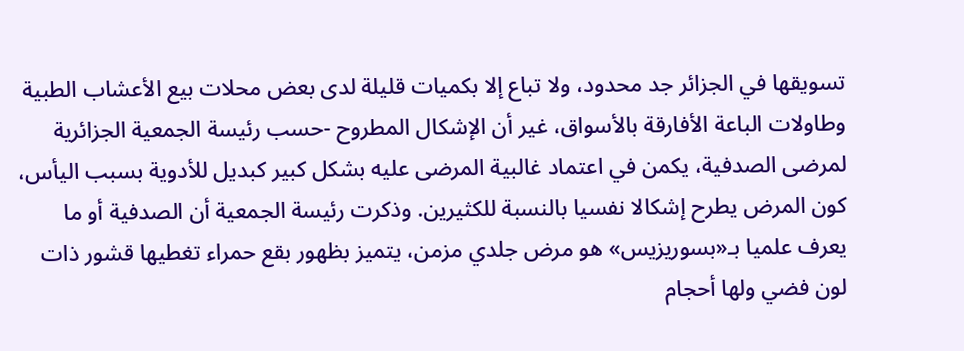تسويقها في الجزائر جد محدود، ولا تباع إلا بكميات قليلة لدى بعض محلات بيع الأعشاب الطبية وطاولات الباعة الأفارقة بالأسواق، غير أن الإشكال المطروح -حسب رئيسة الجمعية الجزائرية لمرضى الصدفية، يكمن في اعتماد غالبية المرضى عليه بشكل كبير كبديل للأدوية بسبب اليأس، كون المرض يطرح إشكالا نفسيا بالنسبة للكثيرين. وذكرت رئيسة الجمعية أن الصدفية أو ما يعرف علميا بـ«بسوريزيس» هو مرض جلدي مزمن، يتميز بظهور بقع حمراء تغطيها قشور ذات لون فضي ولها أحجام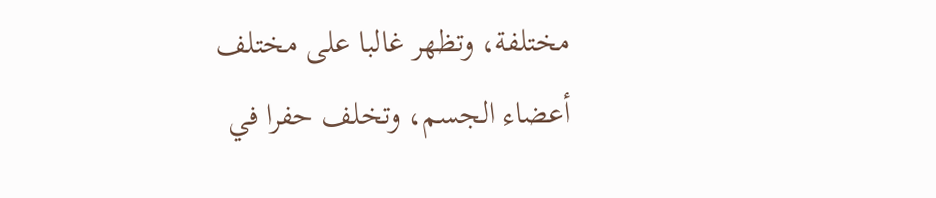مختلفة، وتظهر غالبا على مختلف أعضاء الجسم، وتخلف حفرا في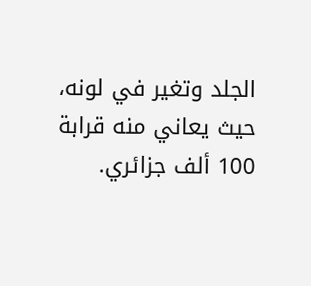الجلد وتغير في لونه، حيث يعاني منه قرابة 100 ألف جزائري.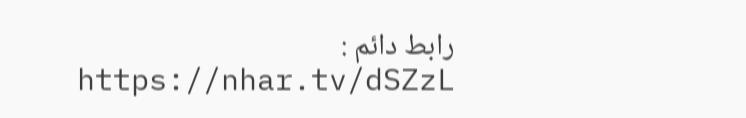رابط دائم :
https://nhar.tv/dSZzL